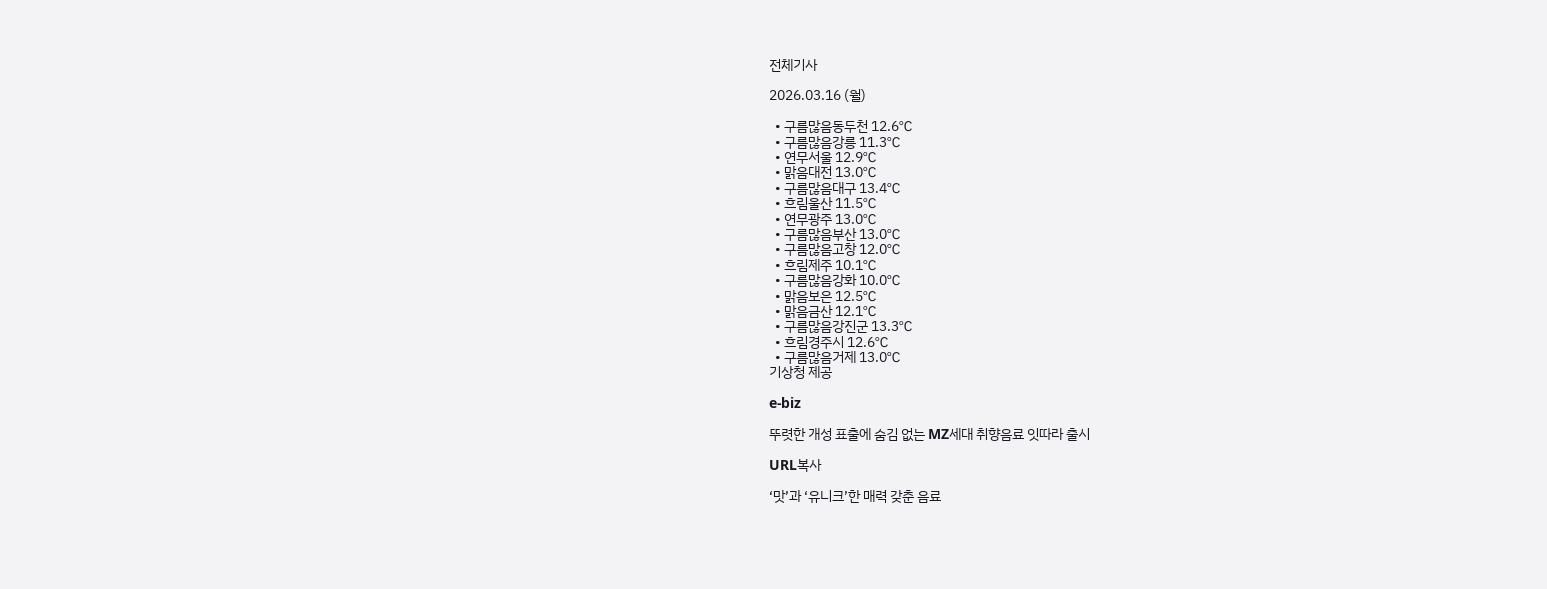전체기사

2026.03.16 (월)

  • 구름많음동두천 12.6℃
  • 구름많음강릉 11.3℃
  • 연무서울 12.9℃
  • 맑음대전 13.0℃
  • 구름많음대구 13.4℃
  • 흐림울산 11.5℃
  • 연무광주 13.0℃
  • 구름많음부산 13.0℃
  • 구름많음고창 12.0℃
  • 흐림제주 10.1℃
  • 구름많음강화 10.0℃
  • 맑음보은 12.5℃
  • 맑음금산 12.1℃
  • 구름많음강진군 13.3℃
  • 흐림경주시 12.6℃
  • 구름많음거제 13.0℃
기상청 제공

e-biz

뚜렷한 개성 표출에 숨김 없는 MZ세대 취향음료 잇따라 출시

URL복사

‘맛’과 ‘유니크’한 매력 갖춘 음료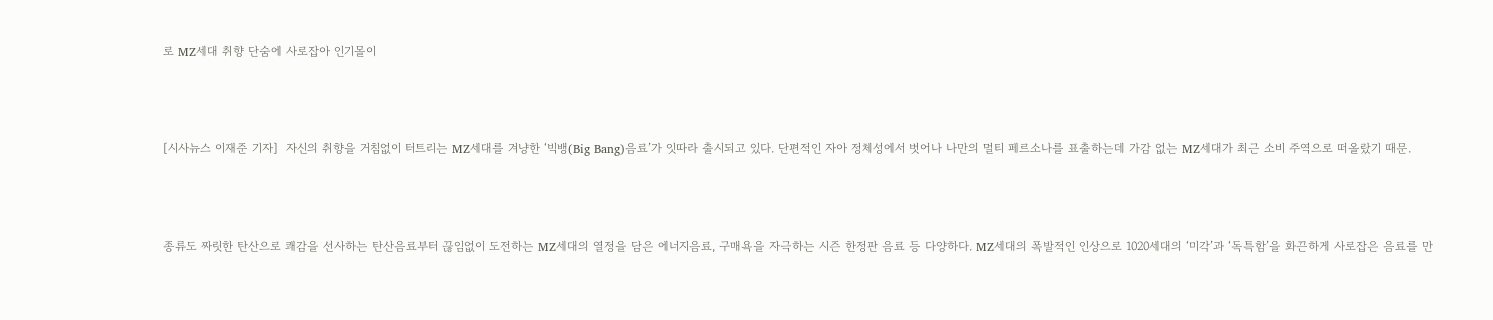로 MZ세대 취향 단숨에 사로잡아 인기몰이



[시사뉴스 이재준 기자]  자신의 취향을 거침없이 터트리는 MZ세대를 겨냥한 ‘빅뱅(Big Bang)음료’가 잇따라 출시되고 있다. 단편적인 자아 정체성에서 벗어나 나만의 멀티 페르소나를 표출하는데 가감 없는 MZ세대가 최근 소비 주역으로 떠올랐기 때문.



종류도 짜릿한 탄산으로 쾌감을 선사하는 탄산음료부터 끊임없이 도전하는 MZ세대의 열정을 담은 에너지음료, 구매욕을 자극하는 시즌 한정판 음료 등 다양하다. MZ세대의 폭발적인 인상으로 1020세대의 ‘미각’과 ‘독특함’을 화끈하게 사로잡은 음료를 만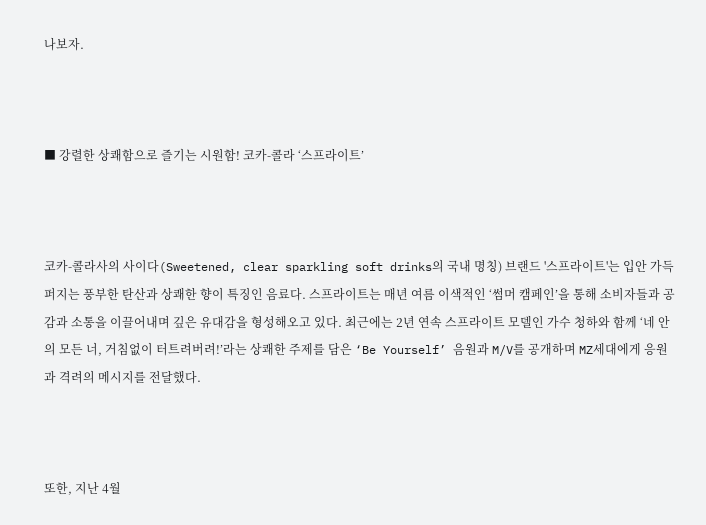나보자.



■ 강렬한 상쾌함으로 즐기는 시원함! 코카-콜라 ‘스프라이트’



코카-콜라사의 사이다(Sweetened, clear sparkling soft drinks의 국내 명칭) 브랜드 '스프라이트'는 입안 가득 퍼지는 풍부한 탄산과 상쾌한 향이 특징인 음료다. 스프라이트는 매년 여름 이색적인 ‘썸머 캠페인’을 통해 소비자들과 공감과 소통을 이끌어내며 깊은 유대감을 형성해오고 있다. 최근에는 2년 연속 스프라이트 모델인 가수 청하와 함께 ‘네 안의 모든 너, 거침없이 터트려버려!’라는 상쾌한 주제를 담은 ‘Be Yourself’ 음원과 M/V를 공개하며 MZ세대에게 응원과 격려의 메시지를 전달했다.



또한, 지난 4월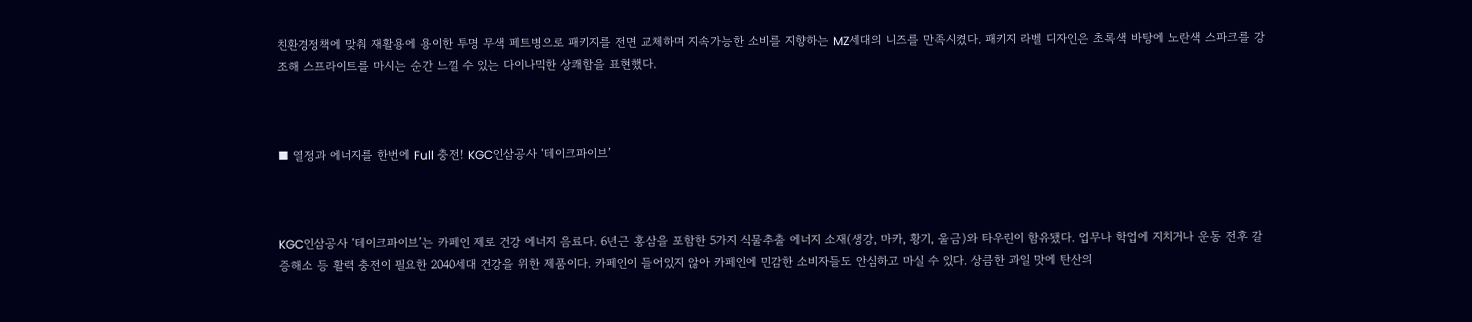친환경정책에 맞춰 재활용에 용이한 투명 무색 페트병으로 패키지를 전면 교체하며 지속가능한 소비를 지향하는 MZ세대의 니즈를 만족시켰다. 패키지 라벨 디자인은 초록색 바탕에 노란색 스파크를 강조해 스프라이트를 마시는 순간 느낄 수 있는 다이나믹한 상쾌함을 표현했다.



■ 열정과 에너지를 한번에 Full 충전! KGC인삼공사 ‘테이크파이브’



KGC인삼공사 ‘테이크파이브’는 카페인 제로 건강 에너지 음료다. 6년근 홍삼을 포함한 5가지 식물추출 에너지 소재(생강, 마카, 황기, 울금)와 타우린이 함유됐다. 업무나 학업에 지치거나 운동 전후 갈증해소 등 활력 충전이 필요한 2040세대 건강을 위한 제품이다. 카페인이 들어있지 않아 카페인에 민감한 소비자들도 안심하고 마실 수 있다. 상큼한 과일 맛에 탄산의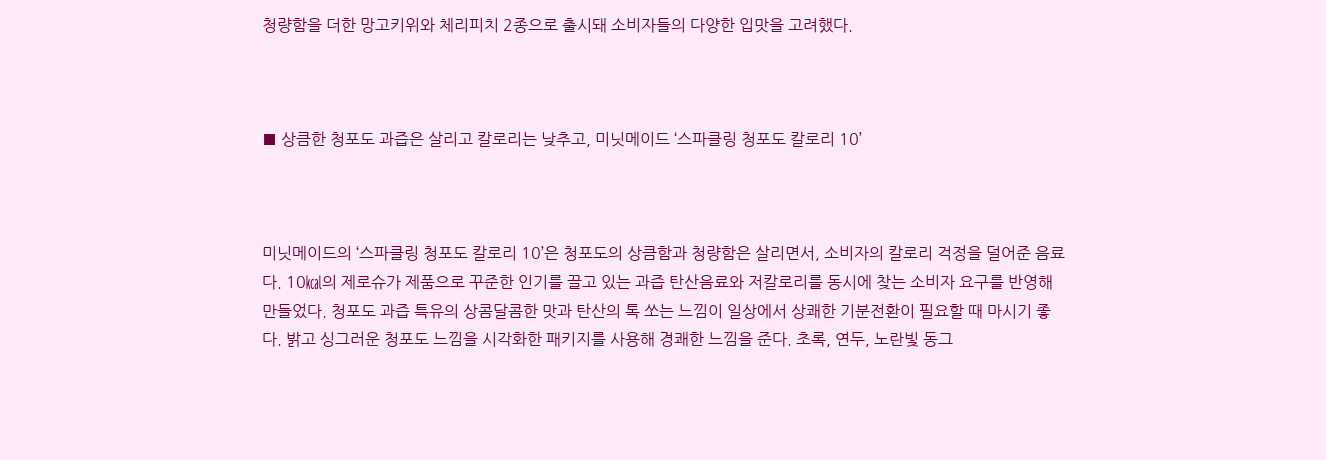청량함을 더한 망고키위와 체리피치 2종으로 출시돼 소비자들의 다양한 입맛을 고려했다.



■ 상큼한 청포도 과즙은 살리고 칼로리는 낮추고, 미닛메이드 ‘스파클링 청포도 칼로리 10’



미닛메이드의 ‘스파클링 청포도 칼로리 10’은 청포도의 상큼함과 청량함은 살리면서, 소비자의 칼로리 걱정을 덜어준 음료다. 10㎉의 제로슈가 제품으로 꾸준한 인기를 끌고 있는 과즙 탄산음료와 저칼로리를 동시에 찾는 소비자 요구를 반영해 만들었다. 청포도 과즙 특유의 상콤달콤한 맛과 탄산의 톡 쏘는 느낌이 일상에서 상쾌한 기분전환이 필요할 때 마시기 좋다. 밝고 싱그러운 청포도 느낌을 시각화한 패키지를 사용해 경쾌한 느낌을 준다. 초록, 연두, 노란빛 동그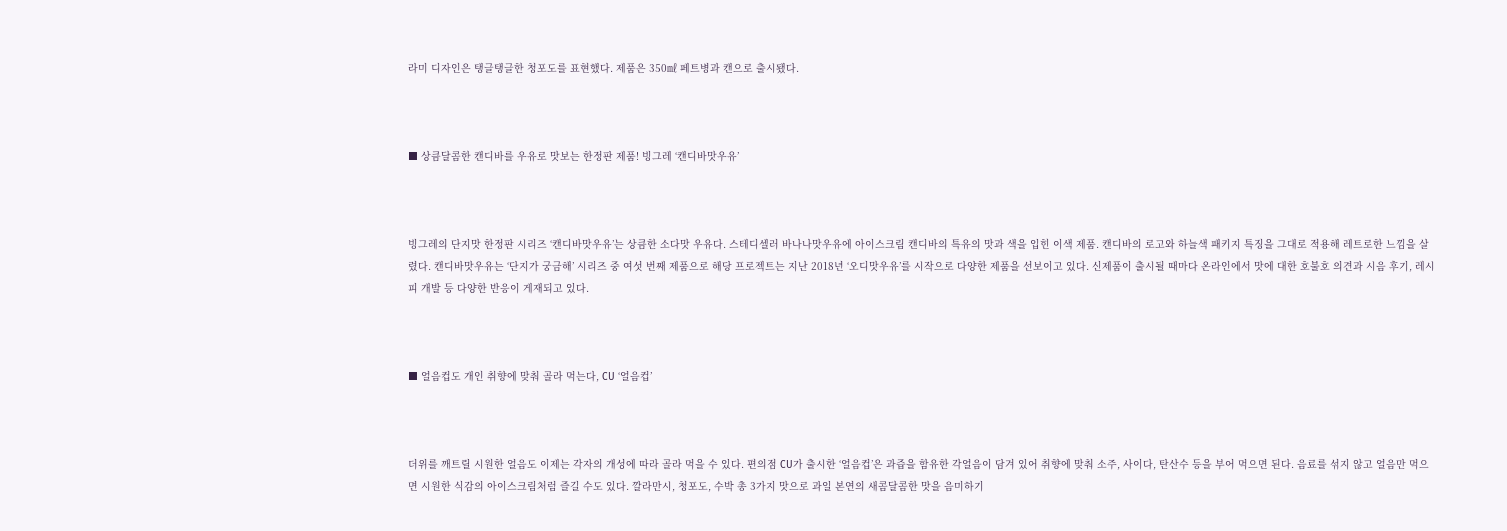라미 디자인은 탱글탱글한 청포도를 표현했다. 제품은 350㎖ 페트병과 캔으로 출시됐다.



■ 상큼달콤한 캔디바를 우유로 맛보는 한정판 제품! 빙그레 ‘캔디바맛우유’



빙그레의 단지맛 한정판 시리즈 ‘캔디바맛우유’는 상큼한 소다맛 우유다. 스테디셀러 바나나맛우유에 아이스크림 캔디바의 특유의 맛과 색을 입힌 이색 제품. 캔디바의 로고와 하늘색 패키지 특징을 그대로 적용해 레트로한 느낌을 살렸다. 캔디바맛우유는 ‘단지가 궁금해’ 시리즈 중 여섯 번째 제품으로 해당 프로젝트는 지난 2018년 ‘오디맛우유’를 시작으로 다양한 제품을 선보이고 있다. 신제품이 출시될 때마다 온라인에서 맛에 대한 호불호 의견과 시음 후기, 레시피 개발 등 다양한 반응이 게재되고 있다.



■ 얼음컵도 개인 취향에 맞춰 골라 먹는다, CU ‘얼음컵’



더위를 깨트릴 시원한 얼음도 이제는 각자의 개성에 따라 골라 먹을 수 있다. 편의점 CU가 출시한 ‘얼음컵’은 과즙을 함유한 각얼음이 담겨 있어 취향에 맞춰 소주, 사이다, 탄산수 등을 부어 먹으면 된다. 음료를 섞지 않고 얼음만 먹으면 시원한 식감의 아이스크림처럼 즐길 수도 있다. 깔라만시, 청포도, 수박 총 3가지 맛으로 과일 본연의 새콤달콤한 맛을 음미하기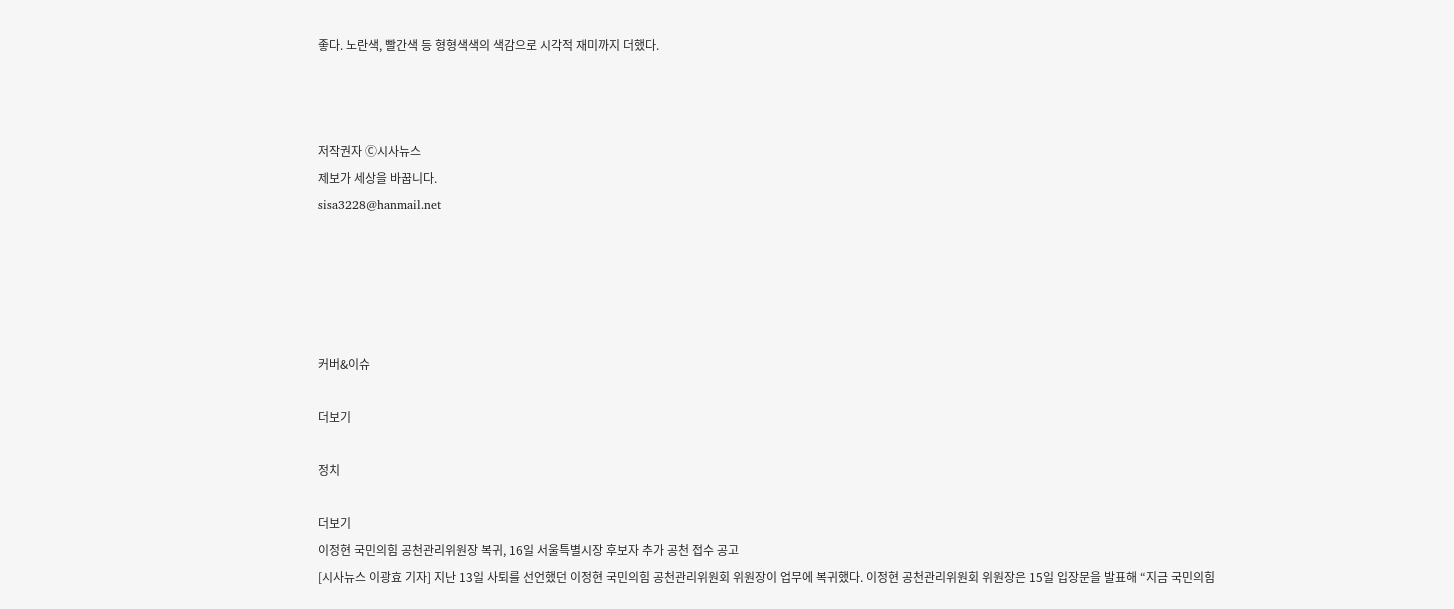좋다. 노란색, 빨간색 등 형형색색의 색감으로 시각적 재미까지 더했다.



저작권자 Ⓒ시사뉴스
제보가 세상을 바꿉니다.
sisa3228@hanmail.net





커버&이슈

더보기

정치

더보기
이정현 국민의힘 공천관리위원장 복귀, 16일 서울특별시장 후보자 추가 공천 접수 공고
[시사뉴스 이광효 기자] 지난 13일 사퇴를 선언했던 이정현 국민의힘 공천관리위원회 위원장이 업무에 복귀했다. 이정현 공천관리위원회 위원장은 15일 입장문을 발표해 “지금 국민의힘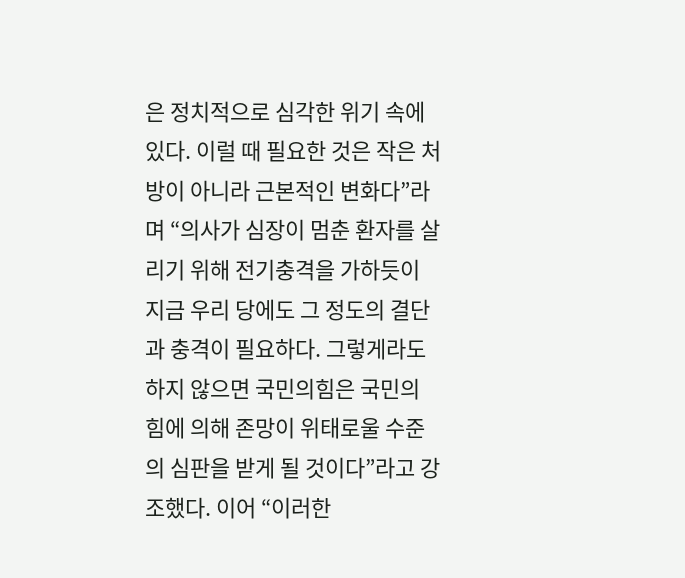은 정치적으로 심각한 위기 속에 있다. 이럴 때 필요한 것은 작은 처방이 아니라 근본적인 변화다”라며 “의사가 심장이 멈춘 환자를 살리기 위해 전기충격을 가하듯이 지금 우리 당에도 그 정도의 결단과 충격이 필요하다. 그렇게라도 하지 않으면 국민의힘은 국민의 힘에 의해 존망이 위태로울 수준의 심판을 받게 될 것이다”라고 강조했다. 이어 “이러한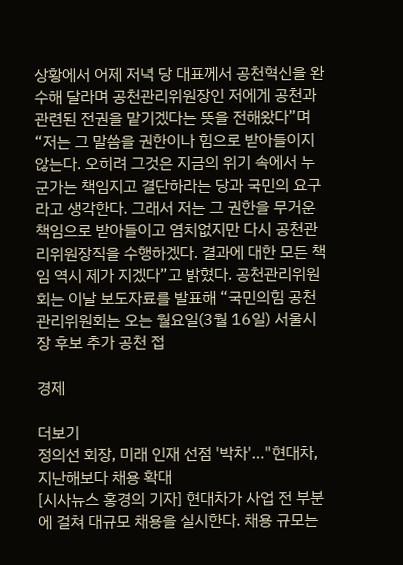상황에서 어제 저녁 당 대표께서 공천혁신을 완수해 달라며 공천관리위원장인 저에게 공천과 관련된 전권을 맡기겠다는 뜻을 전해왔다”며 “저는 그 말씀을 권한이나 힘으로 받아들이지 않는다. 오히려 그것은 지금의 위기 속에서 누군가는 책임지고 결단하라는 당과 국민의 요구라고 생각한다. 그래서 저는 그 권한을 무거운 책임으로 받아들이고 염치없지만 다시 공천관리위원장직을 수행하겠다. 결과에 대한 모든 책임 역시 제가 지겠다”고 밝혔다. 공천관리위원회는 이날 보도자료를 발표해 “국민의힘 공천관리위원회는 오는 월요일(3월 16일) 서울시장 후보 추가 공천 접

경제

더보기
정의선 회장, 미래 인재 선점 '박차'…"현대차, 지난해보다 채용 확대
[시사뉴스 홍경의 기자] 현대차가 사업 전 부분에 걸쳐 대규모 채용을 실시한다. 채용 규모는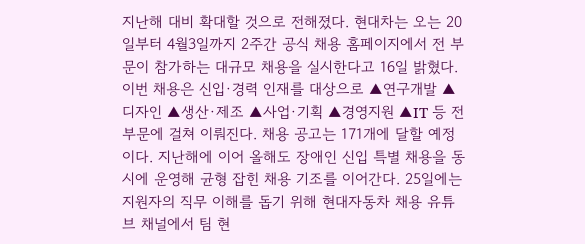지난해 대비 확대할 것으로 전해졌다. 현대차는 오는 20일부터 4월3일까지 2주간 공식 채용 홈페이지에서 전 부문이 참가하는 대규모 채용을 실시한다고 16일 밝혔다. 이번 채용은 신입·경력 인재를 대상으로 ▲연구개발 ▲디자인 ▲생산·제조 ▲사업·기획 ▲경영지원 ▲IT 등 전 부문에 걸쳐 이뤄진다. 채용 공고는 171개에 달할 예정이다. 지난해에 이어 올해도 장애인 신입 특별 채용을 동시에 운영해 균형 잡힌 채용 기조를 이어간다. 25일에는 지원자의 직무 이해를 돕기 위해 현대자동차 채용 유튜브 채널에서 팀 현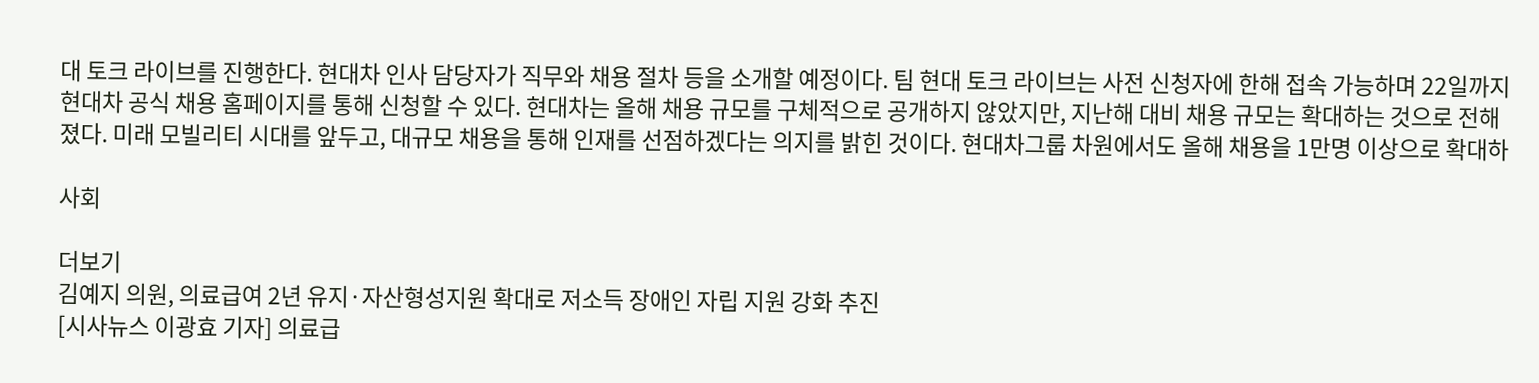대 토크 라이브를 진행한다. 현대차 인사 담당자가 직무와 채용 절차 등을 소개할 예정이다. 팀 현대 토크 라이브는 사전 신청자에 한해 접속 가능하며 22일까지 현대차 공식 채용 홈페이지를 통해 신청할 수 있다. 현대차는 올해 채용 규모를 구체적으로 공개하지 않았지만, 지난해 대비 채용 규모는 확대하는 것으로 전해졌다. 미래 모빌리티 시대를 앞두고, 대규모 채용을 통해 인재를 선점하겠다는 의지를 밝힌 것이다. 현대차그룹 차원에서도 올해 채용을 1만명 이상으로 확대하

사회

더보기
김예지 의원, 의료급여 2년 유지·자산형성지원 확대로 저소득 장애인 자립 지원 강화 추진
[시사뉴스 이광효 기자] 의료급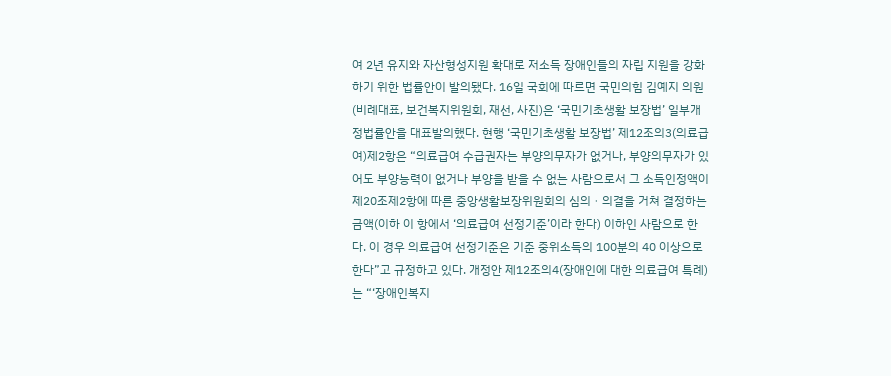여 2년 유지와 자산형성지원 확대로 저소득 장애인들의 자립 지원을 강화하기 위한 법률안이 발의됐다. 16일 국회에 따르면 국민의힘 김예지 의원(비례대표, 보건복지위원회, 재선, 사진)은 ‘국민기초생활 보장법’ 일부개정법률안을 대표발의했다. 현행 ‘국민기초생활 보장법’ 제12조의3(의료급여)제2항은 “의료급여 수급권자는 부양의무자가 없거나, 부양의무자가 있어도 부양능력이 없거나 부양을 받을 수 없는 사람으로서 그 소득인정액이 제20조제2항에 따른 중앙생활보장위원회의 심의ㆍ의결을 거쳐 결정하는 금액(이하 이 항에서 ‘의료급여 선정기준’이라 한다) 이하인 사람으로 한다. 이 경우 의료급여 선정기준은 기준 중위소득의 100분의 40 이상으로 한다”고 규정하고 있다. 개정안 제12조의4(장애인에 대한 의료급여 특례)는 “‘장애인복지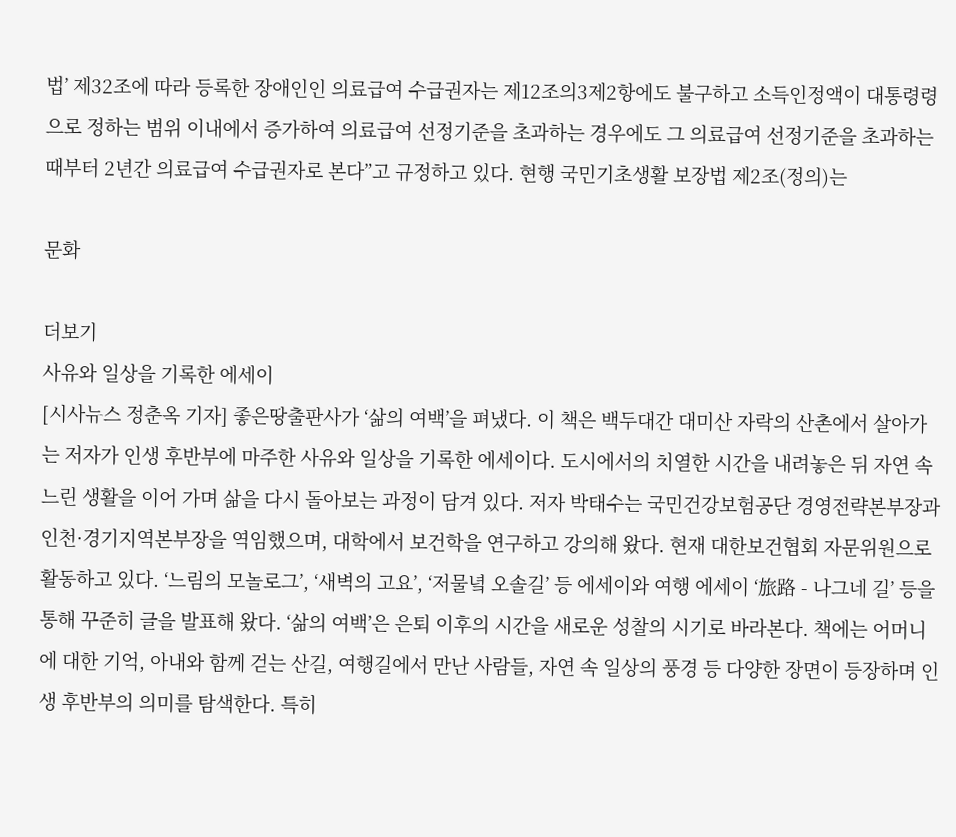법’ 제32조에 따라 등록한 장애인인 의료급여 수급권자는 제12조의3제2항에도 불구하고 소득인정액이 대통령령으로 정하는 범위 이내에서 증가하여 의료급여 선정기준을 초과하는 경우에도 그 의료급여 선정기준을 초과하는 때부터 2년간 의료급여 수급권자로 본다”고 규정하고 있다. 현행 국민기초생활 보장법 제2조(정의)는

문화

더보기
사유와 일상을 기록한 에세이
[시사뉴스 정춘옥 기자] 좋은땅출판사가 ‘삶의 여백’을 펴냈다. 이 책은 백두대간 대미산 자락의 산촌에서 살아가는 저자가 인생 후반부에 마주한 사유와 일상을 기록한 에세이다. 도시에서의 치열한 시간을 내려놓은 뒤 자연 속 느린 생활을 이어 가며 삶을 다시 돌아보는 과정이 담겨 있다. 저자 박태수는 국민건강보험공단 경영전략본부장과 인천·경기지역본부장을 역임했으며, 대학에서 보건학을 연구하고 강의해 왔다. 현재 대한보건협회 자문위원으로 활동하고 있다. ‘느림의 모놀로그’, ‘새벽의 고요’, ‘저물녘 오솔길’ 등 에세이와 여행 에세이 ‘旅路 - 나그네 길’ 등을 통해 꾸준히 글을 발표해 왔다. ‘삶의 여백’은 은퇴 이후의 시간을 새로운 성찰의 시기로 바라본다. 책에는 어머니에 대한 기억, 아내와 함께 걷는 산길, 여행길에서 만난 사람들, 자연 속 일상의 풍경 등 다양한 장면이 등장하며 인생 후반부의 의미를 탐색한다. 특히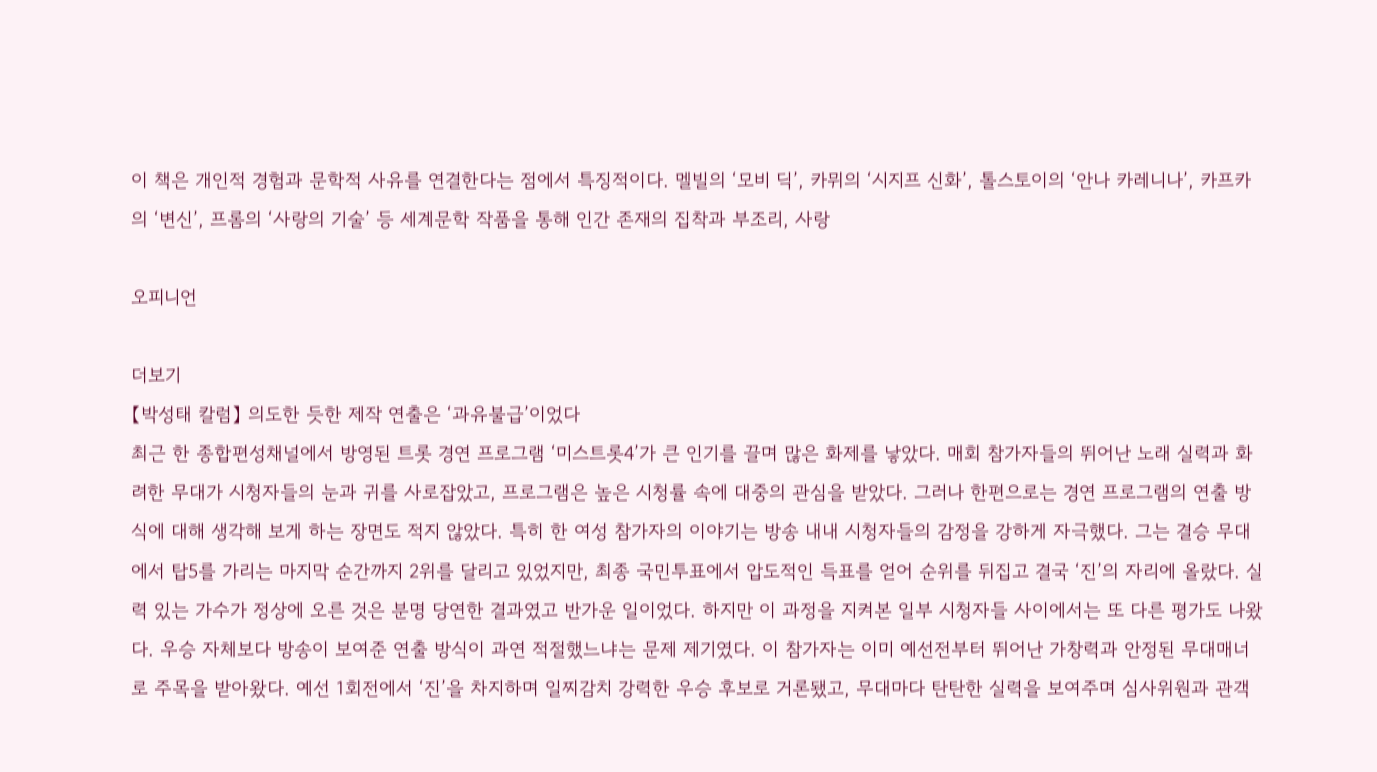이 책은 개인적 경험과 문학적 사유를 연결한다는 점에서 특징적이다. 멜빌의 ‘모비 딕’, 카뮈의 ‘시지프 신화’, 톨스토이의 ‘안나 카레니나’, 카프카의 ‘변신’, 프롬의 ‘사랑의 기술’ 등 세계문학 작품을 통해 인간 존재의 집착과 부조리, 사랑

오피니언

더보기
【박성태 칼럼】 의도한 듯한 제작 연출은 ‘과유불급’이었다
최근 한 종합편성채널에서 방영된 트롯 경연 프로그램 ‘미스트롯4’가 큰 인기를 끌며 많은 화제를 낳았다. 매회 참가자들의 뛰어난 노래 실력과 화려한 무대가 시청자들의 눈과 귀를 사로잡았고, 프로그램은 높은 시청률 속에 대중의 관심을 받았다. 그러나 한편으로는 경연 프로그램의 연출 방식에 대해 생각해 보게 하는 장면도 적지 않았다. 특히 한 여성 참가자의 이야기는 방송 내내 시청자들의 감정을 강하게 자극했다. 그는 결승 무대에서 탑5를 가리는 마지막 순간까지 2위를 달리고 있었지만, 최종 국민투표에서 압도적인 득표를 얻어 순위를 뒤집고 결국 ‘진’의 자리에 올랐다. 실력 있는 가수가 정상에 오른 것은 분명 당연한 결과였고 반가운 일이었다. 하지만 이 과정을 지켜본 일부 시청자들 사이에서는 또 다른 평가도 나왔다. 우승 자체보다 방송이 보여준 연출 방식이 과연 적절했느냐는 문제 제기였다. 이 참가자는 이미 예선전부터 뛰어난 가창력과 안정된 무대매너로 주목을 받아왔다. 예선 1회전에서 ‘진’을 차지하며 일찌감치 강력한 우승 후보로 거론됐고, 무대마다 탄탄한 실력을 보여주며 심사위원과 관객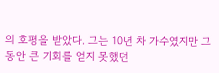의 호평을 받았다. 그는 10년 차 가수였지만 그동안 큰 기회를 얻지 못했던